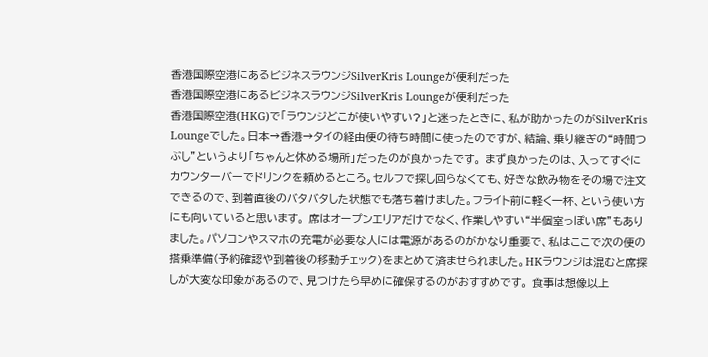香港国際空港にあるビジネスラウンジSilverKris Loungeが便利だった
香港国際空港にあるビジネスラウンジSilverKris Loungeが便利だった
香港国際空港(HKG)で「ラウンジどこが使いやすい?」と迷ったときに、私が助かったのがSilverKris Loungeでした。日本→香港→タイの経由便の待ち時間に使ったのですが、結論、乗り継ぎの“時間つぶし”というより「ちゃんと休める場所」だったのが良かったです。 まず良かったのは、入ってすぐにカウンターバーでドリンクを頼めるところ。セルフで探し回らなくても、好きな飲み物をその場で注文できるので、到着直後のバタバタした状態でも落ち着けました。フライト前に軽く一杯、という使い方にも向いていると思います。 席はオープンエリアだけでなく、作業しやすい“半個室っぽい席”もありました。パソコンやスマホの充電が必要な人には電源があるのがかなり重要で、私はここで次の便の搭乗準備(予約確認や到着後の移動チェック)をまとめて済ませられました。HKラウンジは混むと席探しが大変な印象があるので、見つけたら早めに確保するのがおすすめです。 食事は想像以上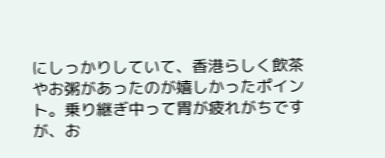にしっかりしていて、香港らしく飲茶やお粥があったのが嬉しかったポイント。乗り継ぎ中って胃が疲れがちですが、お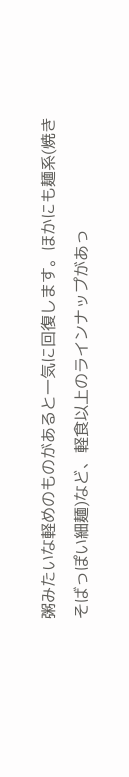粥みたいな軽めのものがあると一気に回復します。ほかにも麺系(焼きそばっぽい細麺)など、軽食以上のラインナップがあっ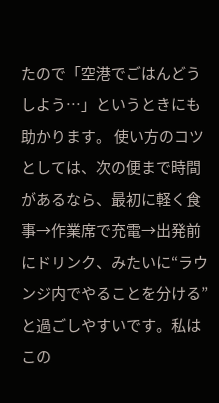たので「空港でごはんどうしよう…」というときにも助かります。 使い方のコツとしては、次の便まで時間があるなら、最初に軽く食事→作業席で充電→出発前にドリンク、みたいに“ラウンジ内でやることを分ける”と過ごしやすいです。私はこの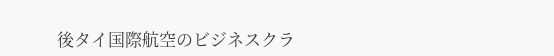後タイ国際航空のビジネスクラ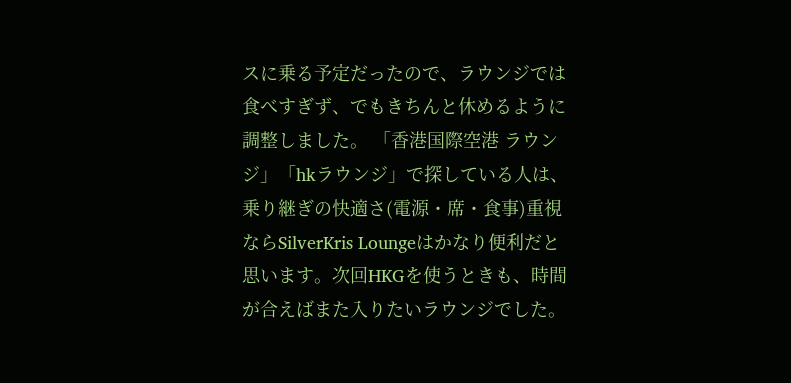スに乗る予定だったので、ラウンジでは食べすぎず、でもきちんと休めるように調整しました。 「香港国際空港 ラウンジ」「hkラウンジ」で探している人は、乗り継ぎの快適さ(電源・席・食事)重視ならSilverKris Loungeはかなり便利だと思います。次回HKGを使うときも、時間が合えばまた入りたいラウンジでした。